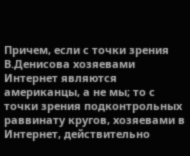Причем, если с точки зрения В.Денисова хозяевами Интернет являются американцы, а не мы; то с точки зрения подконтрольных раввинату кругов, хозяевами в Интернет, действительно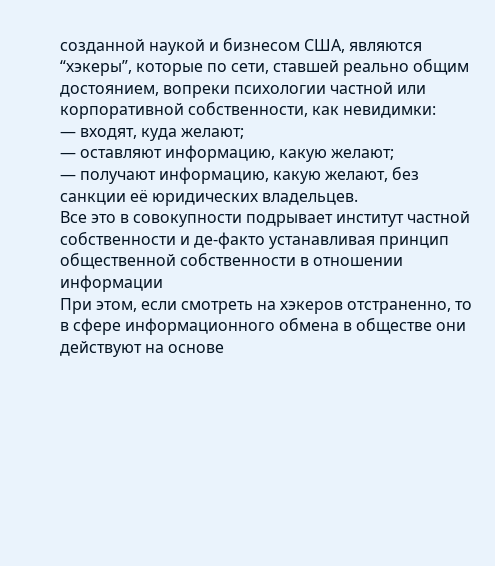созданной наукой и бизнесом США, являются “хэкеры”, которые по сети, ставшей реально общим достоянием, вопреки психологии частной или корпоративной собственности, как невидимки:
— входят, куда желают;
— оставляют информацию, какую желают;
— получают информацию, какую желают, без санкции её юридических владельцев.
Все это в совокупности подрывает институт частной собственности и де-факто устанавливая принцип общественной собственности в отношении информации
При этом, если смотреть на хэкеров отстраненно, то в сфере информационного обмена в обществе они действуют на основе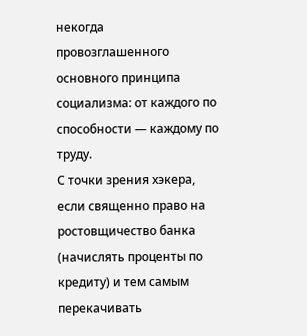некогда провозглашенного основного принципа социализма: от каждого по способности — каждому по труду.
С точки зрения хэкера, если священно право на ростовщичество банка (начислять проценты по кредиту) и тем самым перекачивать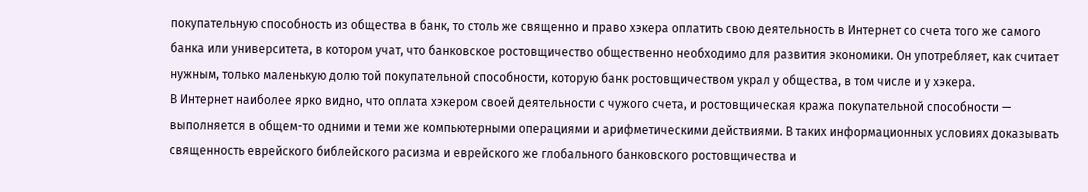покупательную способность из общества в банк, то столь же священно и право хэкера оплатить свою деятельность в Интернет со счета того же самого банка или университета, в котором учат, что банковское ростовщичество общественно необходимо для развития экономики. Он употребляет, как считает нужным, только маленькую долю той покупательной способности, которую банк ростовщичеством украл у общества, в том числе и у хэкера.
В Интернет наиболее ярко видно, что оплата хэкером своей деятельности с чужого счета, и ростовщическая кража покупательной способности — выполняется в общем-то одними и теми же компьютерными операциями и арифметическими действиями. В таких информационных условиях доказывать священность еврейского библейского расизма и еврейского же глобального банковского ростовщичества и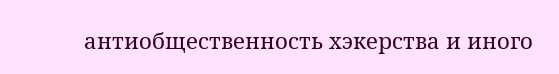антиобщественность хэкерства и иного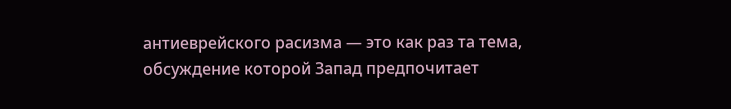антиеврейского расизма — это как раз та тема, обсуждение которой Запад предпочитает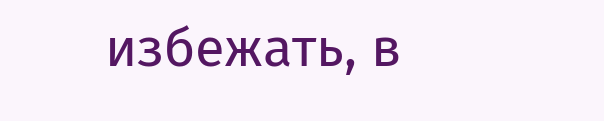избежать, в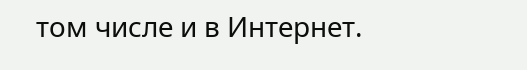том числе и в Интернет.